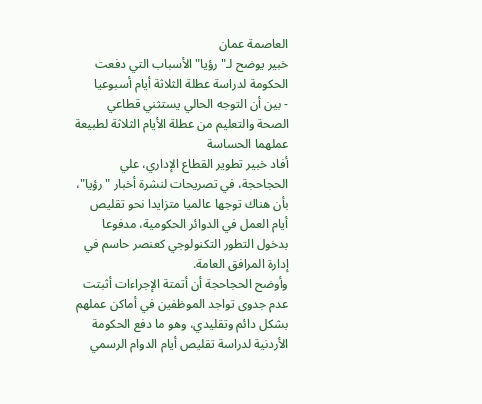العاصمة عمان
خبير يوضح لـ"رؤيا" الأسباب التي دفعت الحكومة لدراسة عطلة الثلاثة أيام أسبوعيا
- بين أن التوجه الحالي يستثني قطاعي الصحة والتعليم من عطلة الأيام الثلاثة لطبيعة عملهما الحساسة
أفاد خبير تطوير القطاع الإداري، علي الحجاحجة، في تصريحات لنشرة أخبار "رؤيا"، بأن هناك توجها عالميا متزايدا نحو تقليص أيام العمل في الدوائر الحكومية، مدفوعا بدخول التطور التكنولوجي كعنصر حاسم في إدارة المرافق العامة.
وأوضح الحجاحجة أن أتمتة الإجراءات أثبتت عدم جدوى تواجد الموظفين في أماكن عملهم بشكل دائم وتقليدي، وهو ما دفع الحكومة الأردنية لدراسة تقليص أيام الدوام الرسمي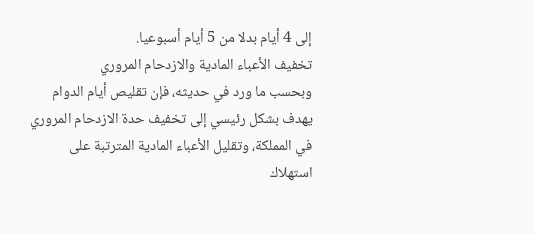إلى 4 أيام بدلا من 5 أيام أسبوعيا.
تخفيف الأعباء المادية والازدحام المروري
وبحسب ما ورد في حديثه، فإن تقليص أيام الدوام يهدف بشكل رئيسي إلى تخفيف حدة الازدحام المروري في المملكة، وتقليل الأعباء المادية المترتبة على استهلاك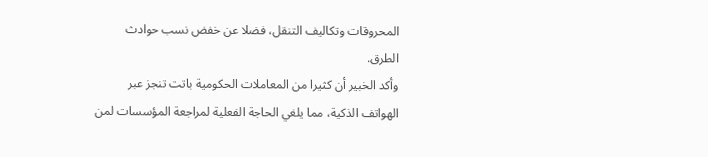المحروقات وتكاليف التنقل، فضلا عن خفض نسب حوادث الطرق.
وأكد الخبير أن كثيرا من المعاملات الحكومية باتت تنجز عبر الهواتف الذكية، مما يلغي الحاجة الفعلية لمراجعة المؤسسات لمن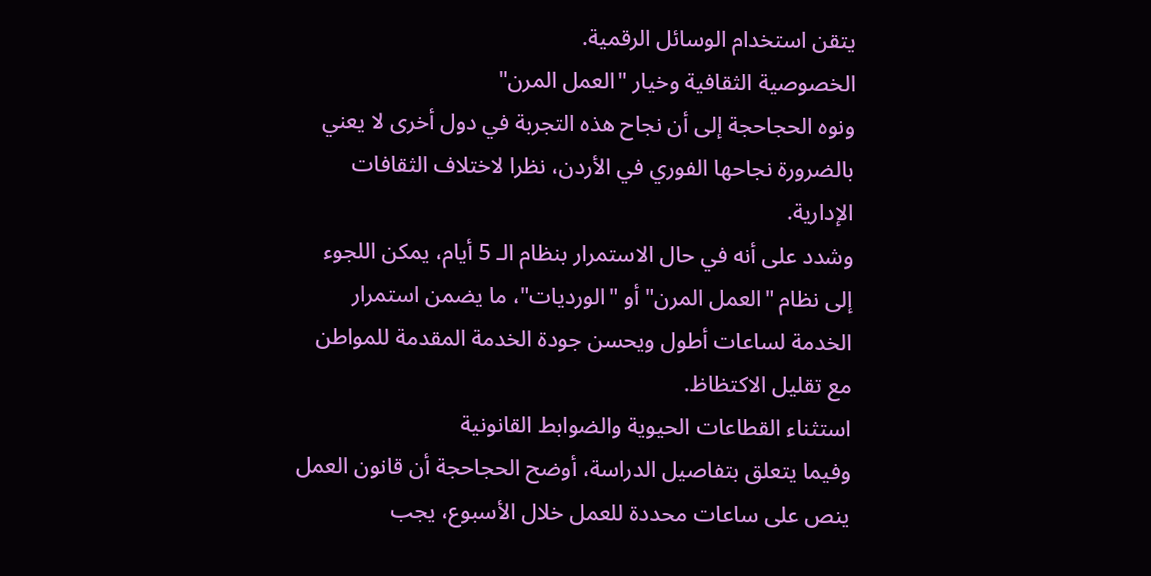يتقن استخدام الوسائل الرقمية.
الخصوصية الثقافية وخيار "العمل المرن"
ونوه الحجاحجة إلى أن نجاح هذه التجربة في دول أخرى لا يعني بالضرورة نجاحها الفوري في الأردن، نظرا لاختلاف الثقافات الإدارية.
وشدد على أنه في حال الاستمرار بنظام الـ 5 أيام، يمكن اللجوء إلى نظام "العمل المرن" أو "الورديات"، ما يضمن استمرار الخدمة لساعات أطول ويحسن جودة الخدمة المقدمة للمواطن مع تقليل الاكتظاظ.
استثناء القطاعات الحيوية والضوابط القانونية
وفيما يتعلق بتفاصيل الدراسة، أوضح الحجاحجة أن قانون العمل ينص على ساعات محددة للعمل خلال الأسبوع، يجب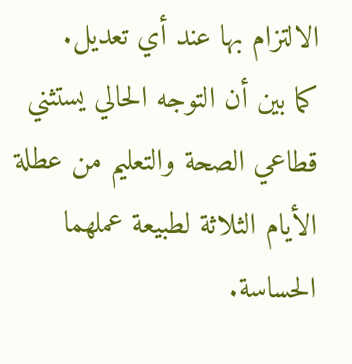الالتزام بها عند أي تعديل.
كما بين أن التوجه الحالي يستثني قطاعي الصحة والتعليم من عطلة الأيام الثلاثة لطبيعة عملهما الحساسة.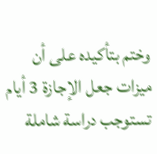وختم بتأكيده على أن ميزات جعل الإجازة 3 أيام تستوجب دراسة شاملة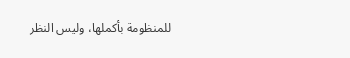للمنظومة بأكملها، وليس النظر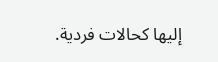إليها كحالات فردية.